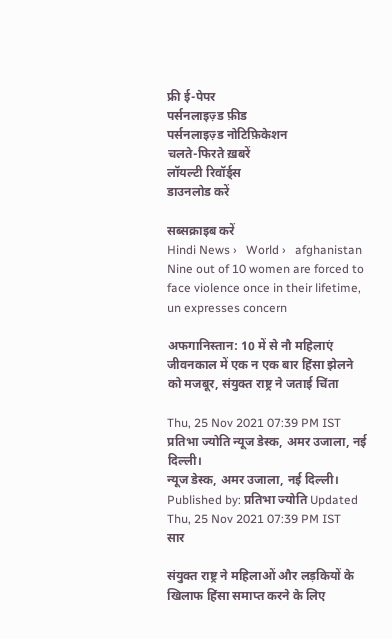फ्री ई-पेपर
पर्सनलाइज़्ड फ़ीड
पर्सनलाइज़्ड नोटिफ़िकेशन
चलते-फिरते ख़बरें
लॉयल्टी रिवॉर्ड्स
डाउनलोड करें

सब्सक्राइब करें
Hindi News ›   World ›   afghanistan Nine out of 10 women are forced to face violence once in their lifetime, un expresses concern

अफगानिस्तान: 10 में से नौ महिलाएं जीवनकाल में एक न एक बार हिंसा झेलने को मजबूर, संयुक्त राष्ट्र ने जताई चिंता

Thu, 25 Nov 2021 07:39 PM IST
प्रतिभा ज्योति न्यूज डेस्क, अमर उजाला, नई दिल्ली।
न्यूज डेस्क, अमर उजाला, नई दिल्ली। Published by: प्रतिभा ज्योति Updated Thu, 25 Nov 2021 07:39 PM IST
सार

संयुक्त राष्ट्र ने महिलाओं और लड़कियों के खिलाफ हिंसा समाप्त करने के लिए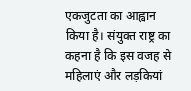एकजुटता का आह्वान किया है। संयुक्त राष्ट्र का कहना है कि इस वजह से महिलाएं और लड़कियां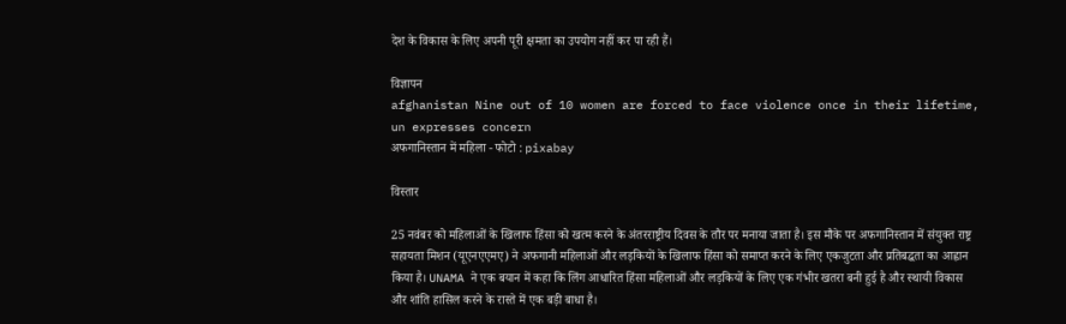देश के विकास के लिए अपनी पूरी क्षमता का उपयोग नहीं कर पा रही हैं।

विज्ञापन
afghanistan Nine out of 10 women are forced to face violence once in their lifetime, un expresses concern
अफगानिस्तान में महिला - फोटो : pixabay

विस्तार

25 नवंबर को महिलाओं के खिलाफ हिंसा को खत्म करने के अंतरराष्ट्रीय दिवस के तौर पर मनाया जाता है। इस मौके पर अफगानिस्तान में संयुक्त राष्ट्र सहायता मिशन (यूएनएएमए) ने अफगानी महिलाओं और लड़कियों के खिलाफ हिंसा को समाप्त करने के लिए एकजुटता और प्रतिबद्धता का आह्वान किया है। UNAMA ने एक बयान में कहा कि लिंग आधारित हिंसा महिलाओं और लड़कियों के लिए एक गंभीर खतरा बनी हुई है और स्थायी विकास और शांति हासिल करने के रास्ते में एक बड़ी बाधा है।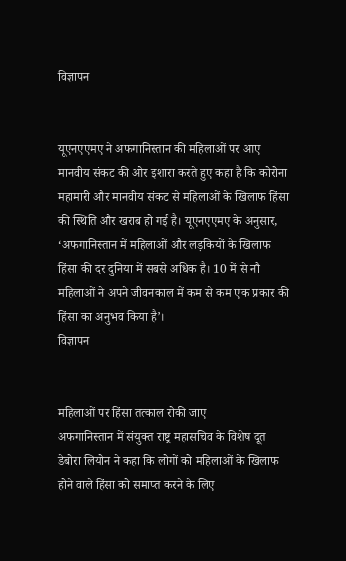विज्ञापन


यूएनएएमए ने अफगानिस्तान की महिलाओं पर आए मानवीय संकट की ओर इशारा करते हुए कहा है कि कोरोना महामारी और मानवीय संकट से महिलाओं के खिलाफ हिंसा की स्थिति और खराब हो गई है। यूएनएएमए के अनुसार, ‘अफगानिस्तान में महिलाओं और लड़कियों के खिलाफ हिंसा की दर दुनिया में सबसे अधिक है। 10 में से नौ महिलाओं ने अपने जीवनकाल में कम से कम एक प्रकार की हिंसा का अनुभव किया है’।
विज्ञापन


महिलाओं पर हिंसा तत्काल रोकी जाए
अफगानिस्तान में संयुक्त राष्ट्र महासचिव के विशेष दूत डेबोरा लियोन ने कहा कि लोगों को महिलाओं के खिलाफ होने वाले हिंसा को समाप्त करने के लिए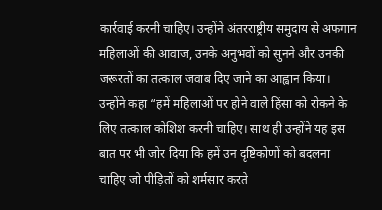कार्रवाई करनी चाहिए। उन्होंने अंतरराष्ट्रीय समुदाय से अफगान महिलाओं की आवाज, उनके अनुभवों को सुनने और उनकी जरूरतों का तत्काल जवाब दिए जाने का आह्वान किया। उन्होंने कहा “हमें महिलाओं पर होने वाले हिंसा को रोकने के लिए तत्काल कोशिश करनी चाहिए। साथ ही उन्होंने यह इस बात पर भी जोर दिया कि हमें उन दृष्टिकोणों को बदलना चाहिए जो पीड़ितों को शर्मसार करते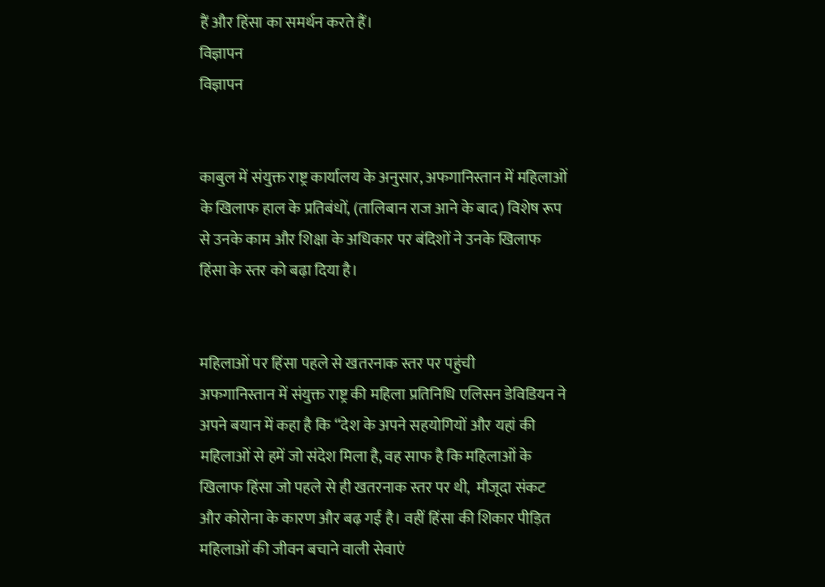हैं और हिंसा का समर्थन करते हैं।
विज्ञापन
विज्ञापन


काबुल में संयुक्त राष्ट्र कार्यालय के अनुसार, अफगानिस्तान में महिलाओं के खिलाफ हाल के प्रतिबंधों, (तालिबान राज आने के बाद) विशेष रूप से उनके काम और शिक्षा के अधिकार पर बंदिशों ने उनके खिलाफ हिंसा के स्तर को बढ़ा दिया है।


महिलाओं पर हिंसा पहले से खतरनाक स्तर पर पहुंची
अफगानिस्तान में संयुक्त राष्ट्र की महिला प्रतिनिधि एलिसन डेविडियन ने अपने बयान में कहा है कि “देश के अपने सहयोगियों और यहां की महिलाओं से हमें जो संदेश मिला है, वह साफ है कि महिलाओं के खिलाफ हिंसा जो पहले से ही खतरनाक स्तर पर थी,  मौजूदा संकट और कोरोना के कारण और बढ़ गई है। वहीं हिंसा की शिकार पीड़ित महिलाओं की जीवन बचाने वाली सेवाएं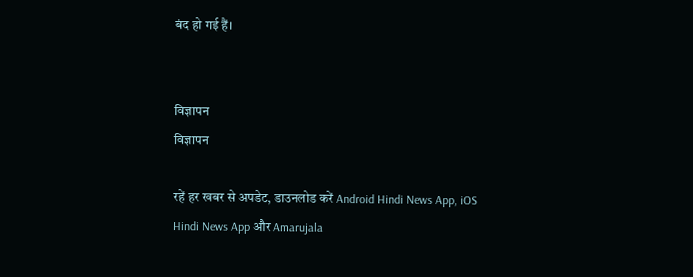बंद हो गई हैं।


विज्ञापन
विज्ञापन

रहें हर खबर से अपडेट, डाउनलोड करें Android Hindi News App, iOS Hindi News App और Amarujala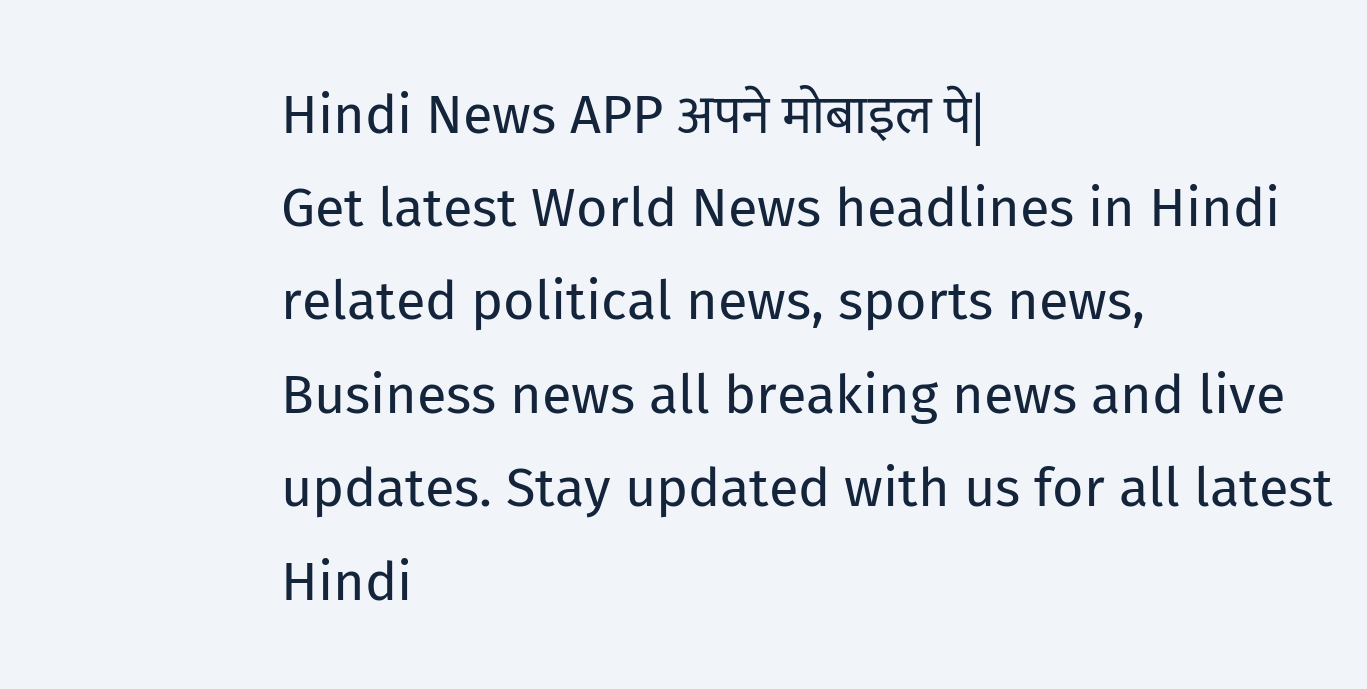Hindi News APP अपने मोबाइल पे|
Get latest World News headlines in Hindi related political news, sports news, Business news all breaking news and live updates. Stay updated with us for all latest Hindi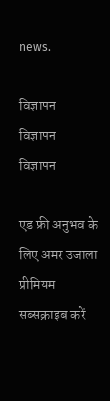news.

विज्ञापन
विज्ञापन
विज्ञापन

एड फ्री अनुभव के लिए अमर उजाला प्रीमियम सब्सक्राइब करें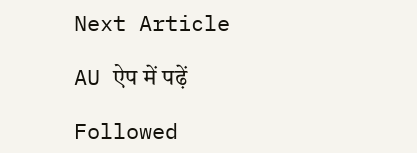Next Article

AU ऐप में पढ़ें

Followed